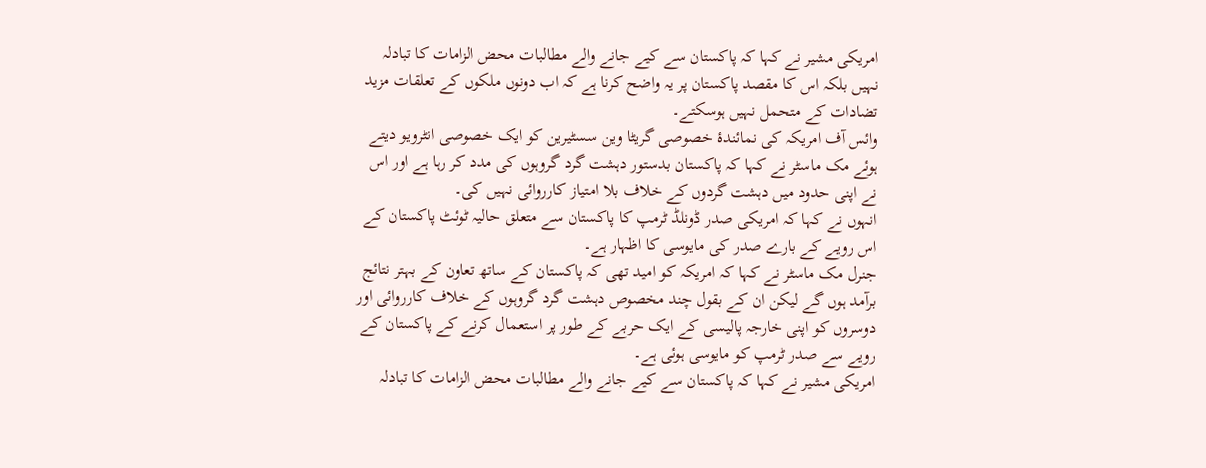امریکی مشیر نے کہا کہ پاکستان سے کیے جانے والے مطالبات محض الزامات کا تبادلہ نہیں بلکہ اس کا مقصد پاکستان پر یہ واضح کرنا ہے کہ اب دونوں ملکوں کے تعلقات مزید تضادات کے متحمل نہیں ہوسکتے۔
وائس آف امریکہ کی نمائندۂ خصوصی گریٹا وین سسٹیرین کو ایک خصوصی انٹرویو دیتے ہوئے مک ماسٹر نے کہا کہ پاکستان بدستور دہشت گرد گروہوں کی مدد کر رہا ہے اور اس نے اپنی حدود میں دہشت گردوں کے خلاف بلا امتیاز کارروائی نہیں کی۔
انہوں نے کہا کہ امریکی صدر ڈونلڈ ٹرمپ کا پاکستان سے متعلق حالیہ ٹوئٹ پاکستان کے اس رویے کے بارے صدر کی مایوسی کا اظہار ہے۔
جنرل مک ماسٹر نے کہا کہ امریکہ کو امید تھی کہ پاکستان کے ساتھ تعاون کے بہتر نتائج برآمد ہوں گے لیکن ان کے بقول چند مخصوص دہشت گرد گروہوں کے خلاف کارروائی اور دوسروں کو اپنی خارجہ پالیسی کے ایک حربے کے طور پر استعمال کرنے کے پاکستان کے رویے سے صدر ٹرمپ کو مایوسی ہوئی ہے۔
امریکی مشیر نے کہا کہ پاکستان سے کیے جانے والے مطالبات محض الزامات کا تبادلہ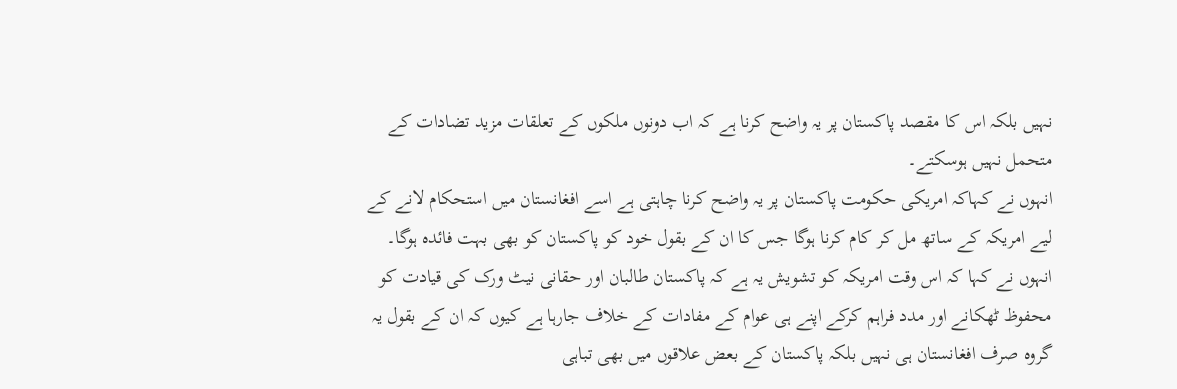نہیں بلکہ اس کا مقصد پاکستان پر یہ واضح کرنا ہے کہ اب دونوں ملکوں کے تعلقات مزید تضادات کے متحمل نہیں ہوسکتے۔
انہوں نے کہاکہ امریکی حکومت پاکستان پر یہ واضح کرنا چاہتی ہے اسے افغانستان میں استحکام لانے کے لیے امریکہ کے ساتھ مل کر کام کرنا ہوگا جس کا ان کے بقول خود کو پاکستان کو بھی بہت فائدہ ہوگا۔
انہوں نے کہا کہ اس وقت امریکہ کو تشویش یہ ہے کہ پاکستان طالبان اور حقانی نیٹ ورک کی قیادت کو محفوظ ٹھکانے اور مدد فراہم کرکے اپنے ہی عوام کے مفادات کے خلاف جارہا ہے کیوں کہ ان کے بقول یہ گروہ صرف افغانستان ہی نہیں بلکہ پاکستان کے بعض علاقوں میں بھی تباہی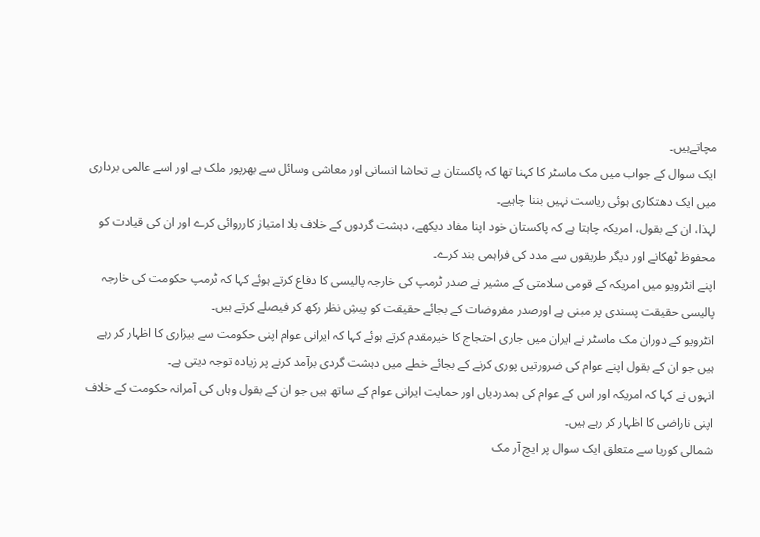مچاتےہیں۔
ایک سوال کے جواب میں مک ماسٹر کا کہنا تھا کہ پاکستان بے تحاشا انسانی اور معاشی وسائل سے بھرپور ملک ہے اور اسے عالمی برداری میں ایک دھتکاری ہوئی ریاست نہیں بننا چاہیے۔
لہذا، ان کے بقول، امریکہ چاہتا ہے کہ پاکستان خود اپنا مفاد دیکھے، دہشت گردوں کے خلاف بلا امتیاز کارروائی کرے اور ان کی قیادت کو محفوظ ٹھکانے اور دیگر طریقوں سے مدد کی فراہمی بند کرے۔
اپنے انٹرویو میں امریکہ کے قومی سلامتی کے مشیر نے صدر ٹرمپ کی خارجہ پالیسی کا دفاع کرتے ہوئے کہا کہ ٹرمپ حکومت کی خارجہ پالیسی حقیقت پسندی پر مبنی ہے اورصدر مفروضات کے بجائے حقیقت کو پیشِ نظر رکھ کر فیصلے کرتے ہیں۔
انٹرویو کے دوران مک ماسٹر نے ایران میں جاری احتجاج کا خیرمقدم کرتے ہوئے کہا کہ ایرانی عوام اپنی حکومت سے بیزاری کا اظہار کر رہے ہیں جو ان کے بقول اپنے عوام کی ضرورتیں پوری کرنے کے بجائے خطے میں دہشت گردی برآمد کرنے پر زیادہ توجہ دیتی ہے۔
انہوں نے کہا کہ امریکہ اور اس کے عوام کی ہمدردیاں اور حمایت ایرانی عوام کے ساتھ ہیں جو ان کے بقول وہاں کی آمرانہ حکومت کے خلاف اپنی ناراضی کا اظہار کر رہے ہیں۔
شمالی کوریا سے متعلق ایک سوال پر ایچ آر مک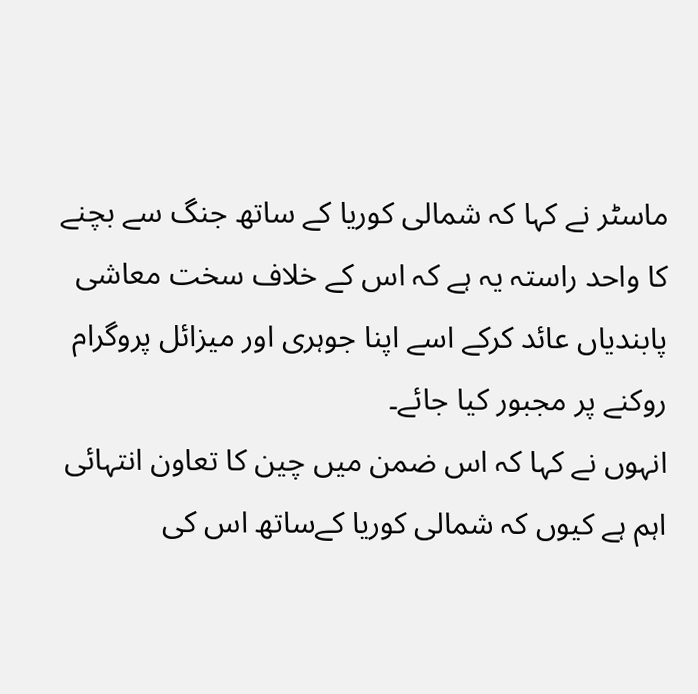ماسٹر نے کہا کہ شمالی کوریا کے ساتھ جنگ سے بچنے کا واحد راستہ یہ ہے کہ اس کے خلاف سخت معاشی پابندیاں عائد کرکے اسے اپنا جوہری اور میزائل پروگرام روکنے پر مجبور کیا جائے۔
انہوں نے کہا کہ اس ضمن میں چین کا تعاون انتہائی اہم ہے کیوں کہ شمالی کوریا کےساتھ اس کی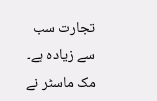تجارت سب سے زیادہ ہے۔
مک ماسٹر نے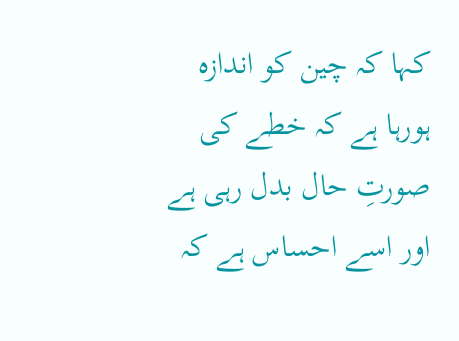کہا کہ چین کو اندازہ ہورہا ہے کہ خطے کی صورتِ حال بدل رہی ہے اور اسے احساس ہے کہ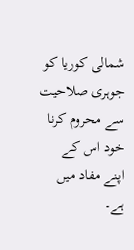شمالی کوریا کو جوہری صلاحیت سے محروم کرنا خود اس کے اپنے مفاد میں ہے۔